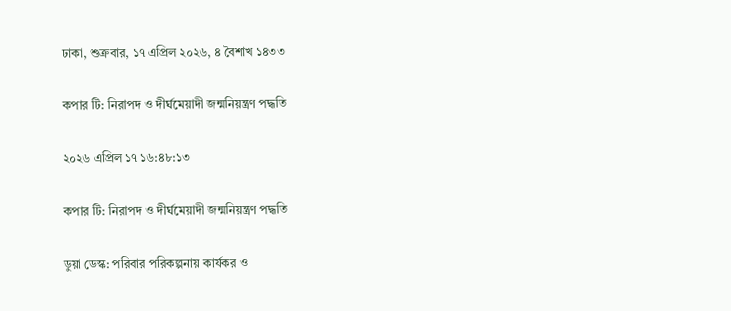ঢাকা, শুক্রবার, ১৭ এপ্রিল ২০২৬, ৪ বৈশাখ ১৪৩৩

কপার টি: নিরাপদ ও দীর্ঘমেয়াদী জন্মনিয়ন্ত্রণ পদ্ধতি

২০২৬ এপ্রিল ১৭ ১৬:৪৮:১৩

কপার টি: নিরাপদ ও দীর্ঘমেয়াদী জন্মনিয়ন্ত্রণ পদ্ধতি

ডুয়া ডেস্ক: পরিবার পরিকল্পনায় কার্যকর ও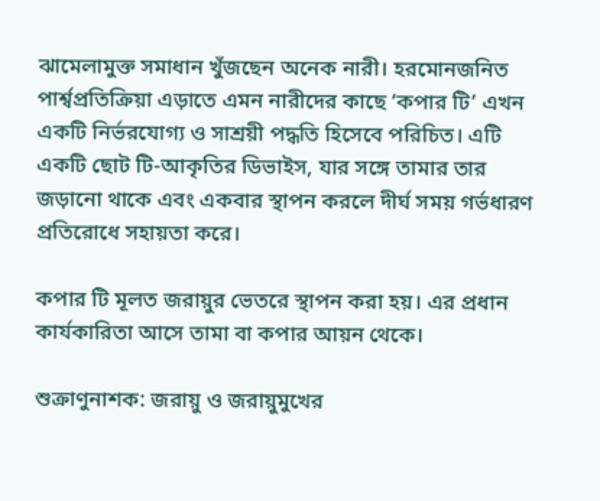ঝামেলামুক্ত সমাধান খুঁজছেন অনেক নারী। হরমোনজনিত পার্শ্বপ্রতিক্রিয়া এড়াতে এমন নারীদের কাছে ‘কপার টি’ এখন একটি নির্ভরযোগ্য ও সাশ্রয়ী পদ্ধতি হিসেবে পরিচিত। এটি একটি ছোট টি-আকৃতির ডিভাইস, যার সঙ্গে তামার তার জড়ানো থাকে এবং একবার স্থাপন করলে দীর্ঘ সময় গর্ভধারণ প্রতিরোধে সহায়তা করে।

কপার টি মূলত জরায়ুর ভেতরে স্থাপন করা হয়। এর প্রধান কার্যকারিতা আসে তামা বা কপার আয়ন থেকে।

শুক্রাণুনাশক: জরায়ু ও জরায়ুমুখের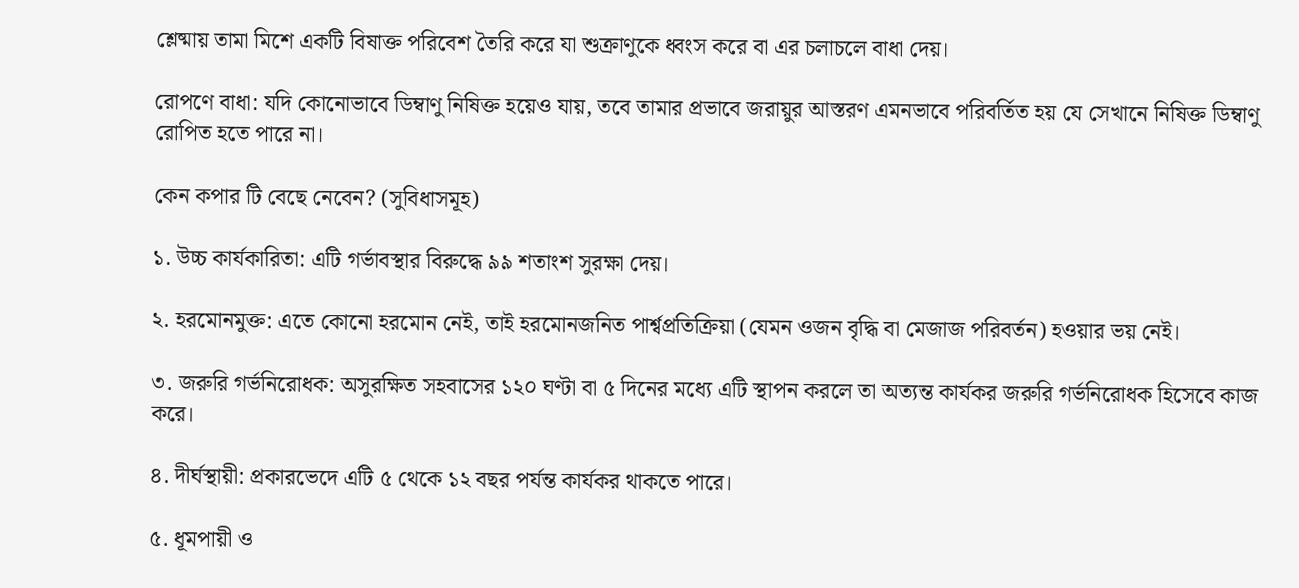শ্লেষ্মায় তামা মিশে একটি বিষাক্ত পরিবেশ তৈরি করে যা শুক্রাণুকে ধ্বংস করে বা এর চলাচলে বাধা দেয়।

রোপণে বাধা: যদি কোনোভাবে ডিম্বাণু নিষিক্ত হয়েও যায়, তবে তামার প্রভাবে জরায়ুর আস্তরণ এমনভাবে পরিবর্তিত হয় যে সেখানে নিষিক্ত ডিম্বাণু রোপিত হতে পারে না।

কেন কপার টি বেছে নেবেন? (সুবিধাসমূহ)

১. উচ্চ কার্যকারিতা: এটি গর্ভাবস্থার বিরুদ্ধে ৯৯ শতাংশ সুরক্ষা দেয়।

২. হরমোনমুক্ত: এতে কোনো হরমোন নেই, তাই হরমোনজনিত পার্শ্বপ্রতিক্রিয়া (যেমন ওজন বৃদ্ধি বা মেজাজ পরিবর্তন) হওয়ার ভয় নেই।

৩. জরুরি গর্ভনিরোধক: অসুরক্ষিত সহবাসের ১২০ ঘণ্টা বা ৫ দিনের মধ্যে এটি স্থাপন করলে তা অত্যন্ত কার্যকর জরুরি গর্ভনিরোধক হিসেবে কাজ করে।

৪. দীর্ঘস্থায়ী: প্রকারভেদে এটি ৫ থেকে ১২ বছর পর্যন্ত কার্যকর থাকতে পারে।

৫. ধূমপায়ী ও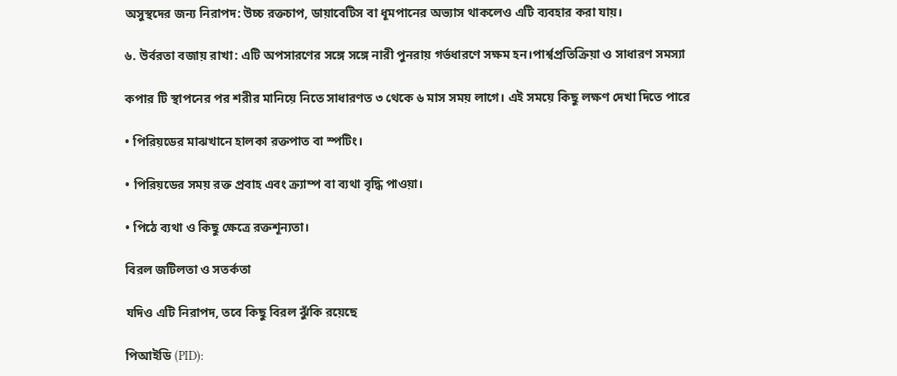অসুস্থদের জন্য নিরাপদ: উচ্চ রক্তচাপ, ডায়াবেটিস বা ধূমপানের অভ্যাস থাকলেও এটি ব্যবহার করা যায়।

৬. উর্বরতা বজায় রাখা: এটি অপসারণের সঙ্গে সঙ্গে নারী পুনরায় গর্ভধারণে সক্ষম হন।পার্শ্বপ্রতিক্রিয়া ও সাধারণ সমস্যা

কপার টি স্থাপনের পর শরীর মানিয়ে নিতে সাধারণত ৩ থেকে ৬ মাস সময় লাগে। এই সময়ে কিছু লক্ষণ দেখা দিতে পারে

• পিরিয়ডের মাঝখানে হালকা রক্তপাত বা স্পটিং।

• পিরিয়ডের সময় রক্ত প্রবাহ এবং ক্র্যাম্প বা ব্যথা বৃদ্ধি পাওয়া।

• পিঠে ব্যথা ও কিছু ক্ষেত্রে রক্তশূন্যতা।

বিরল জটিলতা ও সতর্কতা

যদিও এটি নিরাপদ, তবে কিছু বিরল ঝুঁকি রয়েছে

পিআইডি (PID):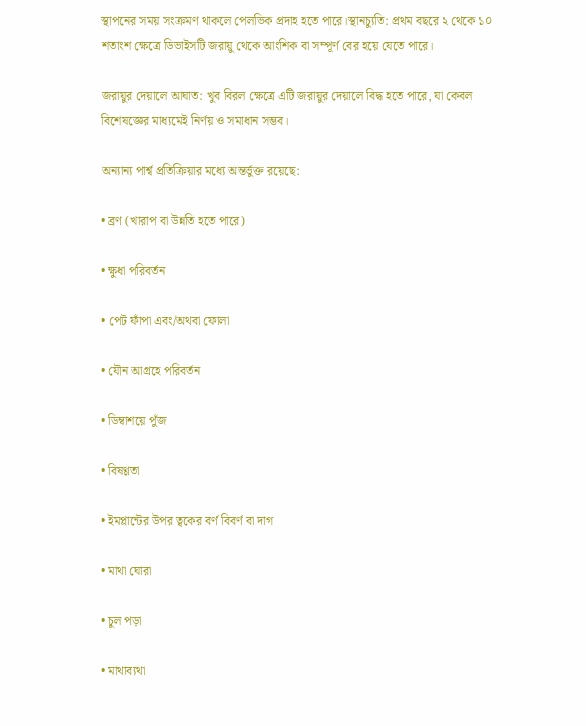স্থাপনের সময় সংক্রমণ থাকলে পেলভিক প্রদাহ হতে পারে।স্থানচ্যুতি: প্রথম বছরে ২ থেকে ১০ শতাংশ ক্ষেত্রে ডিভাইসটি জরায়ু থেকে আংশিক বা সম্পূর্ণ বের হয়ে যেতে পারে।

জরায়ুর দেয়ালে আঘাত: খুব বিরল ক্ষেত্রে এটি জরায়ুর দেয়ালে বিদ্ধ হতে পারে, যা কেবল বিশেষজ্ঞের মাধ্যমেই নির্ণয় ও সমাধান সম্ভব।

অন্যান্য পার্শ্ব প্রতিক্রিয়ার মধ্যে অন্তর্ভুক্ত রয়েছে:

• ব্রণ (খারাপ বা উন্নতি হতে পারে)

• ক্ষুধা পরিবর্তন

• পেট ফাঁপা এবং/অথবা ফোলা

• যৌন আগ্রহে পরিবর্তন

• ডিম্বাশয়ে পুঁজ

• বিষণ্ণতা

• ইমপ্লান্টের উপর ত্বকের বর্ণ বিবর্ণ বা দাগ

• মাথা ঘোরা

• চুল পড়া

• মাথাব্যথা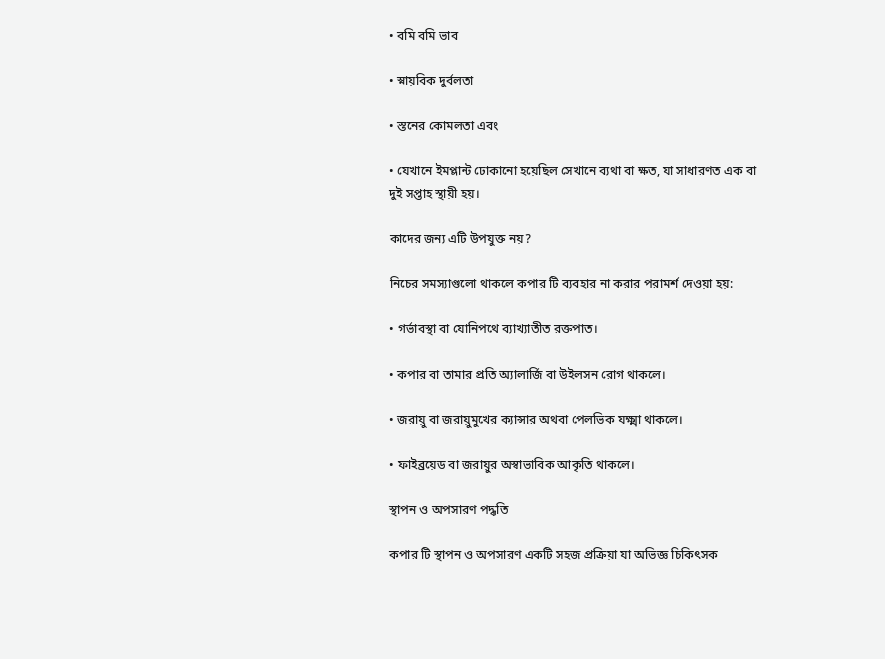• বমি বমি ভাব

• স্নায়বিক দুর্বলতা

• স্তনের কোমলতা এবং

• যেখানে ইমপ্লান্ট ঢোকানো হয়েছিল সেখানে ব্যথা বা ক্ষত, যা সাধারণত এক বা দুই সপ্তাহ স্থায়ী হয়।

কাদের জন্য এটি উপযুক্ত নয়?

নিচের সমস্যাগুলো থাকলে কপার টি ব্যবহার না করার পরামর্শ দেওয়া হয়:

• গর্ভাবস্থা বা যোনিপথে ব্যাখ্যাতীত রক্তপাত।

• কপার বা তামার প্রতি অ্যালার্জি বা উইলসন রোগ থাকলে।

• জরায়ু বা জরায়ুমুখের ক্যান্সার অথবা পেলভিক যক্ষ্মা থাকলে।

• ফাইব্রয়েড বা জরায়ুর অস্বাভাবিক আকৃতি থাকলে।

স্থাপন ও অপসারণ পদ্ধতি

কপার টি স্থাপন ও অপসারণ একটি সহজ প্রক্রিয়া যা অভিজ্ঞ চিকিৎসক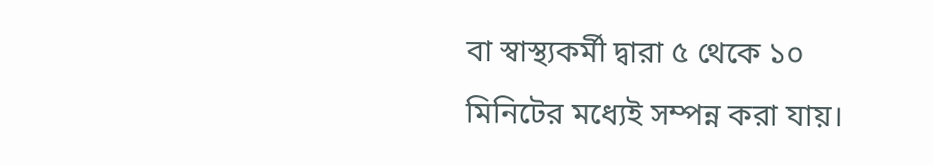বা স্বাস্থ্যকর্মী দ্বারা ৫ থেকে ১০ মিনিটের মধ্যেই সম্পন্ন করা যায়।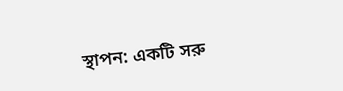স্থাপন: একটি সরু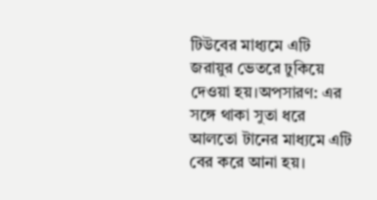টিউবের মাধ্যমে এটি জরায়ুর ভেতরে ঢুকিয়ে দেওয়া হয়।অপসারণ: এর সঙ্গে থাকা সুতা ধরে আলতো টানের মাধ্যমে এটি বের করে আনা হয়।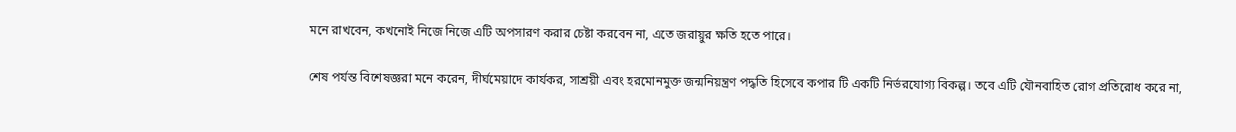মনে রাখবেন, কখনোই নিজে নিজে এটি অপসারণ করার চেষ্টা করবেন না, এতে জরায়ুর ক্ষতি হতে পারে।

শেষ পর্যন্ত বিশেষজ্ঞরা মনে করেন, দীর্ঘমেয়াদে কার্যকর, সাশ্রয়ী এবং হরমোনমুক্ত জন্মনিয়ন্ত্রণ পদ্ধতি হিসেবে কপার টি একটি নির্ভরযোগ্য বিকল্প। তবে এটি যৌনবাহিত রোগ প্রতিরোধ করে না,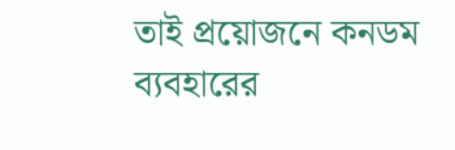তাই প্রয়োজনে কনডম ব্যবহারের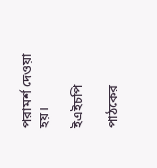পরামর্শ দেওয়া হয়।

ইএইচপি

পাঠকের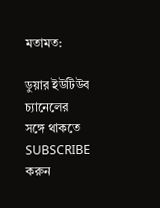মতামত:

ডুয়ার ইউটিউব চ্যানেলের সঙ্গে থাকতে SUBSCRIBE করুন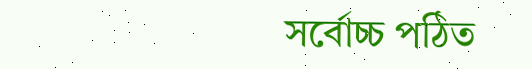সর্বোচ্চ পঠিত